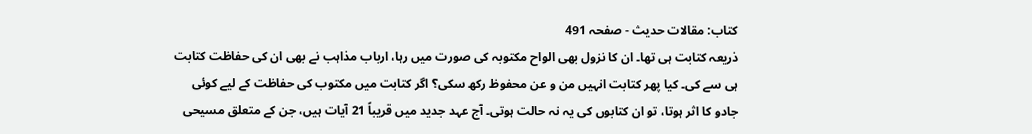کتاب: مقالات حدیث - صفحہ 491
ذریعہ کتابت ہی تھا۔ ان کا نزول بھی الواح مکتوبہ کی صورت میں رہا، ارباب مذاہب نے بھی ان کی حفاظت کتابت ہی سے کی۔ کیا پھر کتابت انہیں من و عن محفوظ رکھ سکی؟ اگر کتابت میں مکتوب کی حفاظت کے لیے کوئی جادو کا اثر ہوتا، تو ان کتابوں کی یہ نہ حالت ہوتی۔ آج عہد جدید میں قریباً 21 آیات ہیں، جن کے متعلق مسیحی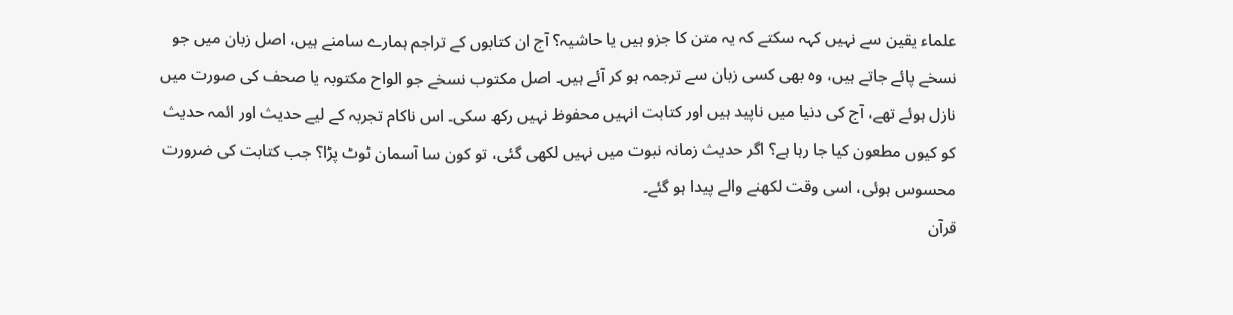علماء یقین سے نہیں کہہ سکتے کہ یہ متن کا جزو ہیں یا حاشیہ؟ آج ان کتابوں کے تراجم ہمارے سامنے ہیں، اصل زبان میں جو نسخے پائے جاتے ہیں، وہ بھی کسی زبان سے ترجمہ ہو کر آئے ہیں۔ اصل مکتوب نسخے جو الواح مکتوبہ یا صحف کی صورت میں نازل ہوئے تھے، آج کی دنیا میں ناپید ہیں اور کتابت انہیں محفوظ نہیں رکھ سکی۔ اس ناکام تجربہ کے لیے حدیث اور ائمہ حدیث کو کیوں مطعون کیا جا رہا ہے؟ اگر حدیث زمانہ نبوت میں نہیں لکھی گئی، تو کون سا آسمان ٹوٹ پڑا؟ جب کتابت کی ضرورت محسوس ہوئی، اسی وقت لکھنے والے پیدا ہو گئے۔
قرآن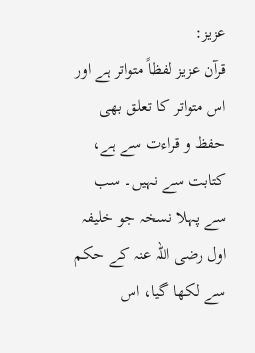عزیز:
قرآن عزیز لفظاً متواتر ہے اور اس متواتر کا تعلق بھی حفظ و قراءت سے ہے، کتابت سے نہیں۔ سب سے پہلا نسخہ جو خلیفہ اول رضی اللہ عنہ کے حکم سے لکھا گیا، اس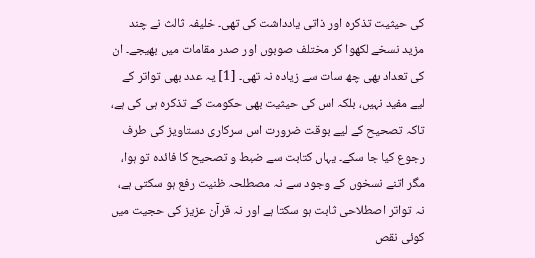کی حیثیت تذکرہ اور ذاتی یادداشت کی تھی۔ خلیفہ ثالث نے چند مزید نسخے لکھوا کر مختلف صوبوں اور صدر مقامات میں بھیجے۔ ان کی تعداد بھی چھ سات سے زیادہ نہ تھی۔ [1] یہ عدد بھی تواتر کے لیے مفید نہیں، بلکہ اس کی حیثیت بھی حکومت کے تذکرہ ہی کی ہے، تاکہ تصحیح کے لیے بوقت ضرورت اس سرکاری دستاویز کی طرف رجوع کیا جا سکے۔ یہاں کتابت سے ضبط و تصحیح کا فائدہ تو ہوا، مگر اتنے نسخوں کے وجود سے نہ مصطلحہ ظنیت رفع ہو سکتی ہے، نہ تواتر اصطلاحی ثابت ہو سکتا ہے اور نہ قرآن عزیز کی حجیت میں کوئی نقص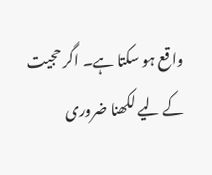واقع ہو سکتا ہے۔ اگر حجیت کے لیے لکھنا ضروری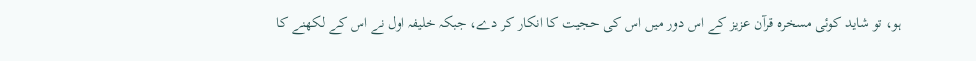ہو، تو شاید کوئی مسخرہ قرآن عزیز کے اس دور میں اس کی حجیت کا انکار کر دے، جبکہ خلیفہ اول نے اس کے لکھنے کا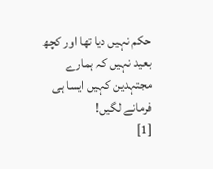حکم نہیں دیا تھا اور کچھ بعید نہیں کہ ہمارے مجتہدین کہیں ایسا ہی فرمانے لگیں!
[1]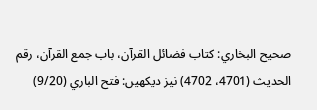صحيح البخاري: كتاب فضائل القرآن، باب جمع القرآن، رقم الحديث (4701، 4702) نیز دیکھیں: فتح الباري (9/20)